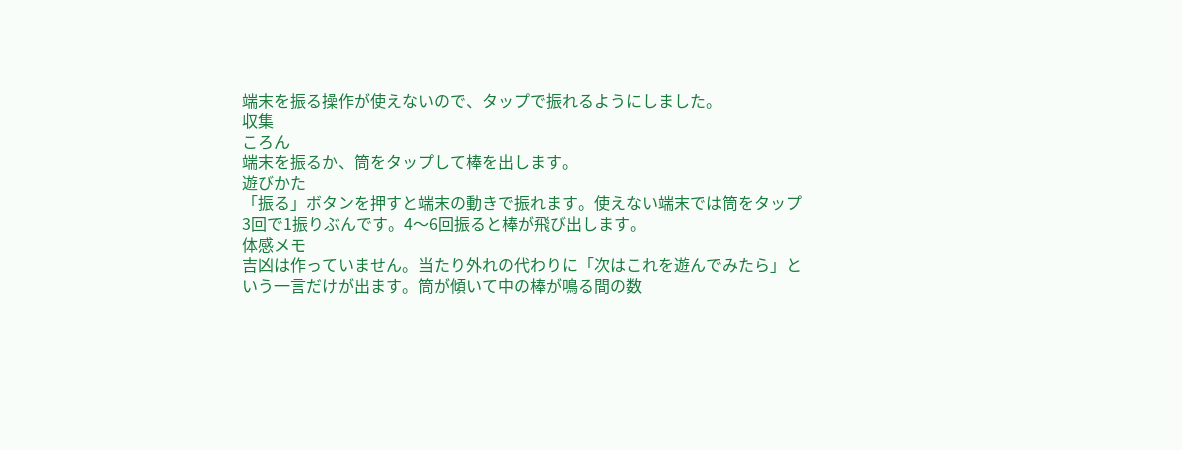端末を振る操作が使えないので、タップで振れるようにしました。
収集
ころん
端末を振るか、筒をタップして棒を出します。
遊びかた
「振る」ボタンを押すと端末の動きで振れます。使えない端末では筒をタップ3回で1振りぶんです。4〜6回振ると棒が飛び出します。
体感メモ
吉凶は作っていません。当たり外れの代わりに「次はこれを遊んでみたら」という一言だけが出ます。筒が傾いて中の棒が鳴る間の数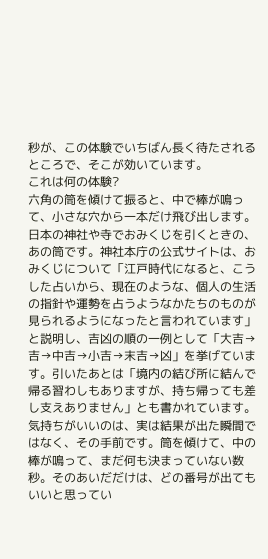秒が、この体験でいちばん長く待たされるところで、そこが効いています。
これは何の体験?
六角の筒を傾けて振ると、中で棒が鳴って、小さな穴から一本だけ飛び出します。日本の神社や寺でおみくじを引くときの、あの筒です。神社本庁の公式サイトは、おみくじについて「江戸時代になると、こうした占いから、現在のような、個人の生活の指針や運勢を占うようなかたちのものが見られるようになったと言われています」と説明し、吉凶の順の一例として「大吉→吉→中吉→小吉→末吉→凶」を挙げています。引いたあとは「境内の結び所に結んで帰る習わしもありますが、持ち帰っても差し支えありません」とも書かれています。
気持ちがいいのは、実は結果が出た瞬間ではなく、その手前です。筒を傾けて、中の棒が鳴って、まだ何も決まっていない数秒。そのあいだだけは、どの番号が出てもいいと思ってい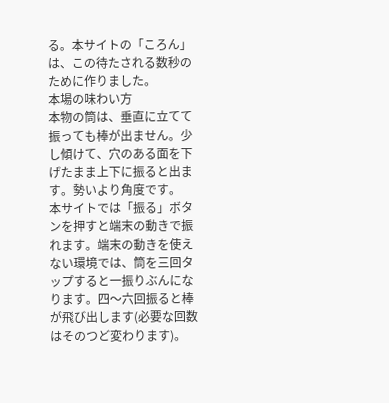る。本サイトの「ころん」は、この待たされる数秒のために作りました。
本場の味わい方
本物の筒は、垂直に立てて振っても棒が出ません。少し傾けて、穴のある面を下げたまま上下に振ると出ます。勢いより角度です。
本サイトでは「振る」ボタンを押すと端末の動きで振れます。端末の動きを使えない環境では、筒を三回タップすると一振りぶんになります。四〜六回振ると棒が飛び出します(必要な回数はそのつど変わります)。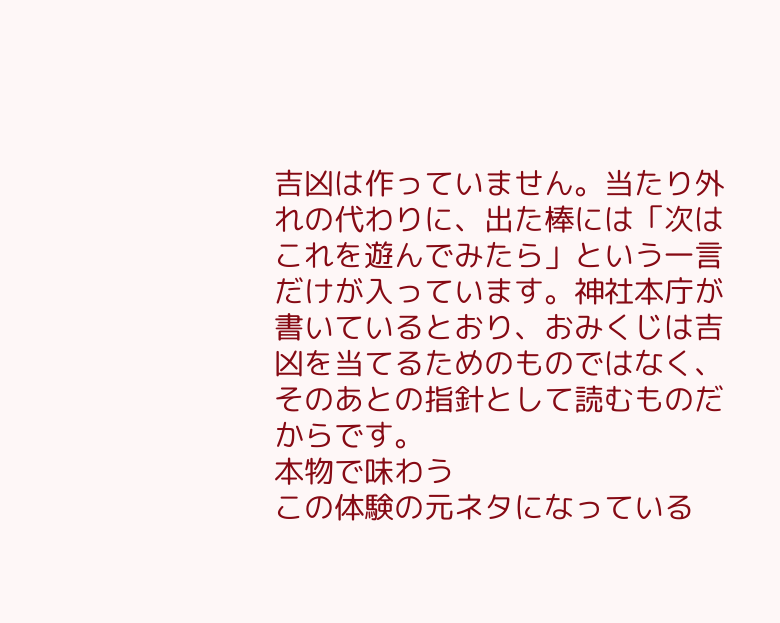吉凶は作っていません。当たり外れの代わりに、出た棒には「次はこれを遊んでみたら」という一言だけが入っています。神社本庁が書いているとおり、おみくじは吉凶を当てるためのものではなく、そのあとの指針として読むものだからです。
本物で味わう
この体験の元ネタになっている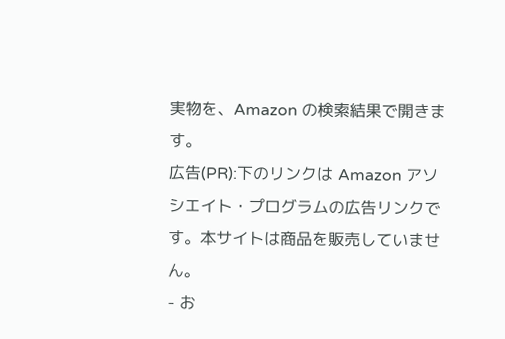実物を、Amazon の検索結果で開きます。
広告(PR):下のリンクは Amazon アソシエイト・プログラムの広告リンクです。本サイトは商品を販売していません。
- お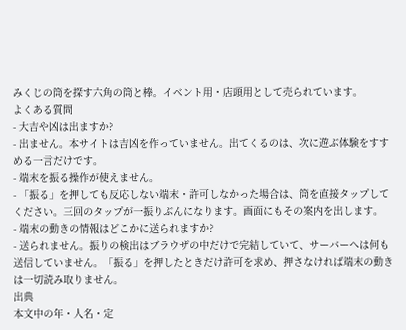みくじの筒を探す六角の筒と棒。イベント用・店頭用として売られています。
よくある質問
- 大吉や凶は出ますか?
- 出ません。本サイトは吉凶を作っていません。出てくるのは、次に遊ぶ体験をすすめる一言だけです。
- 端末を振る操作が使えません。
- 「振る」を押しても反応しない端末・許可しなかった場合は、筒を直接タップしてください。三回のタップが一振りぶんになります。画面にもその案内を出します。
- 端末の動きの情報はどこかに送られますか?
- 送られません。振りの検出はブラウザの中だけで完結していて、サーバーへは何も送信していません。「振る」を押したときだけ許可を求め、押さなければ端末の動きは一切読み取りません。
出典
本文中の年・人名・定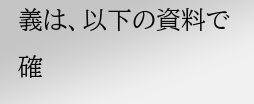義は、以下の資料で確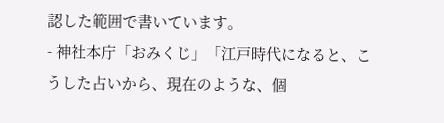認した範囲で書いています。
- 神社本庁「おみくじ」「江戸時代になると、こうした占いから、現在のような、個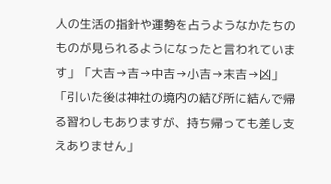人の生活の指針や運勢を占うようなかたちのものが見られるようになったと言われています」「大吉→吉→中吉→小吉→末吉→凶」「引いた後は神社の境内の結び所に結んで帰る習わしもありますが、持ち帰っても差し支えありません」